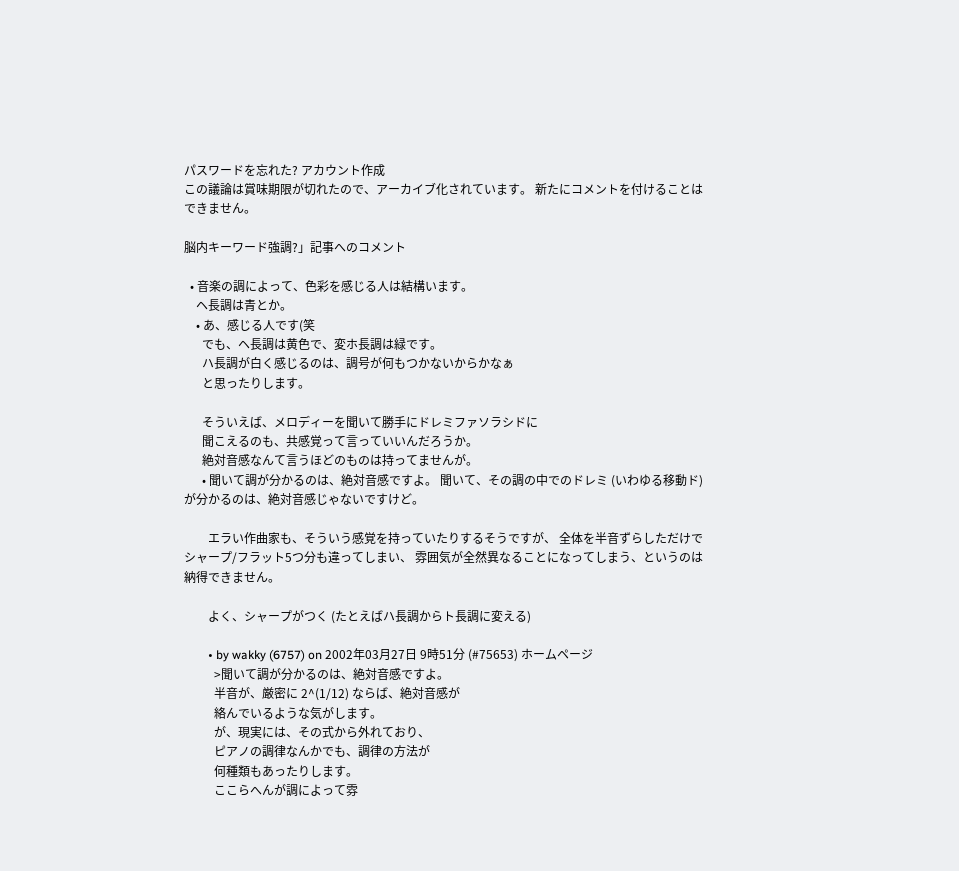パスワードを忘れた? アカウント作成
この議論は賞味期限が切れたので、アーカイブ化されています。 新たにコメントを付けることはできません。

脳内キーワード強調?」記事へのコメント

  • 音楽の調によって、色彩を感じる人は結構います。
    ヘ長調は青とか。
    • あ、感じる人です(笑
      でも、ヘ長調は黄色で、変ホ長調は緑です。
      ハ長調が白く感じるのは、調号が何もつかないからかなぁ
      と思ったりします。

      そういえば、メロディーを聞いて勝手にドレミファソラシドに
      聞こえるのも、共感覚って言っていいんだろうか。
      絶対音感なんて言うほどのものは持ってませんが。
      • 聞いて調が分かるのは、絶対音感ですよ。 聞いて、その調の中でのドレミ (いわゆる移動ド) が分かるのは、絶対音感じゃないですけど。

        エラい作曲家も、そういう感覚を持っていたりするそうですが、 全体を半音ずらしただけでシャープ/フラット5つ分も違ってしまい、 雰囲気が全然異なることになってしまう、というのは納得できません。

        よく、シャープがつく (たとえばハ長調からト長調に変える)

        • by wakky (6757) on 2002年03月27日 9時51分 (#75653) ホームページ
          >聞いて調が分かるのは、絶対音感ですよ。
          半音が、厳密に 2^(1/12) ならば、絶対音感が
          絡んでいるような気がします。
          が、現実には、その式から外れており、
          ピアノの調律なんかでも、調律の方法が
          何種類もあったりします。
          ここらへんが調によって雰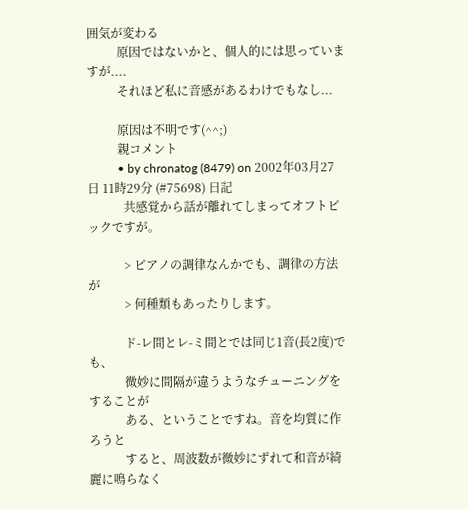囲気が変わる
          原因ではないかと、個人的には思っていますが....
          それほど私に音感があるわけでもなし...

          原因は不明です(^^;)
          親コメント
          • by chronatog (8479) on 2002年03月27日 11時29分 (#75698) 日記
            共感覚から話が離れてしまってオフトピックですが。

            > ピアノの調律なんかでも、調律の方法が
            > 何種類もあったりします。

            ド-レ間とレ-ミ間とでは同じ1音(長2度)でも、
            微妙に間隔が違うようなチューニングをすることが
            ある、ということですね。音を均質に作ろうと
            すると、周波数が微妙にずれて和音が綺麗に鳴らなく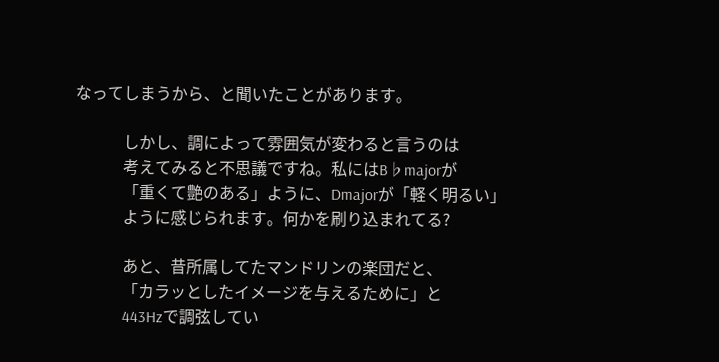なってしまうから、と聞いたことがあります。

            しかし、調によって雰囲気が変わると言うのは
            考えてみると不思議ですね。私にはB♭majorが
            「重くて艶のある」ように、Dmajorが「軽く明るい」
            ように感じられます。何かを刷り込まれてる?

            あと、昔所属してたマンドリンの楽団だと、
            「カラッとしたイメージを与えるために」と
            443Hzで調弦してい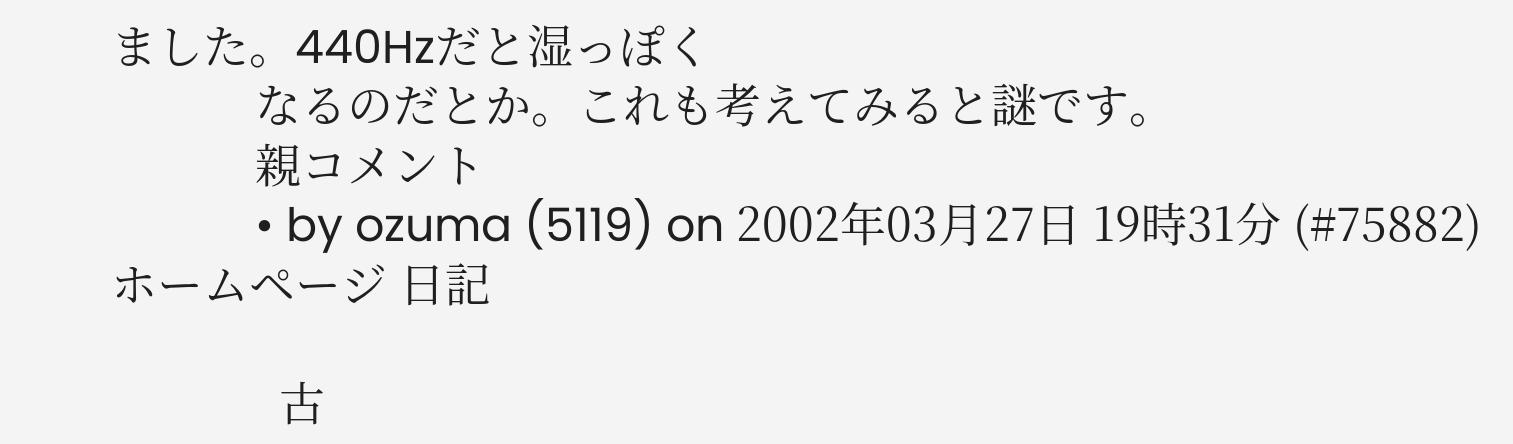ました。440Hzだと湿っぽく
            なるのだとか。これも考えてみると謎です。
            親コメント
            • by ozuma (5119) on 2002年03月27日 19時31分 (#75882) ホームページ 日記

              古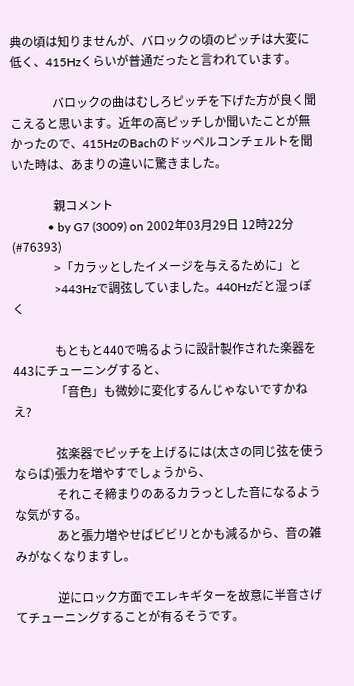典の頃は知りませんが、バロックの頃のピッチは大変に低く、415Hzくらいが普通だったと言われています。

              バロックの曲はむしろピッチを下げた方が良く聞こえると思います。近年の高ピッチしか聞いたことが無かったので、415HzのBachのドッペルコンチェルトを聞いた時は、あまりの違いに驚きました。

              親コメント
            • by G7 (3009) on 2002年03月29日 12時22分 (#76393)
              >「カラッとしたイメージを与えるために」と
              >443Hzで調弦していました。440Hzだと湿っぽく

              もともと440で鳴るように設計製作された楽器を443にチューニングすると、
              「音色」も微妙に変化するんじゃないですかねえ?

              弦楽器でピッチを上げるには(太さの同じ弦を使うならば)張力を増やすでしょうから、
              それこそ締まりのあるカラっとした音になるような気がする。
              あと張力増やせばビビリとかも減るから、音の雑みがなくなりますし。

              逆にロック方面でエレキギターを故意に半音さげてチューニングすることが有るそうです。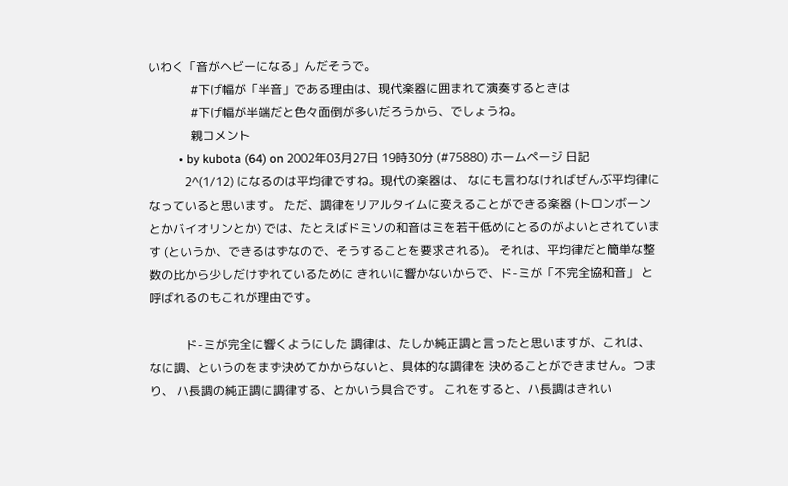いわく「音がヘビーになる」んだそうで。
              #下げ幅が「半音」である理由は、現代楽器に囲まれて演奏するときは
              #下げ幅が半端だと色々面倒が多いだろうから、でしょうね。
              親コメント
          • by kubota (64) on 2002年03月27日 19時30分 (#75880) ホームページ 日記
            2^(1/12) になるのは平均律ですね。現代の楽器は、 なにも言わなければぜんぶ平均律になっていると思います。 ただ、調律をリアルタイムに変えることができる楽器 (トロンボーンとかバイオリンとか) では、たとえばドミソの和音はミを若干低めにとるのがよいとされています (というか、できるはずなので、そうすることを要求される)。 それは、平均律だと簡単な整数の比から少しだけずれているために きれいに響かないからで、ド-ミが「不完全協和音」 と呼ばれるのもこれが理由です。

            ド-ミが完全に響くようにした 調律は、たしか純正調と言ったと思いますが、これは、 なに調、というのをまず決めてかからないと、具体的な調律を 決めることができません。つまり、 ハ長調の純正調に調律する、とかいう具合です。 これをすると、ハ長調はきれい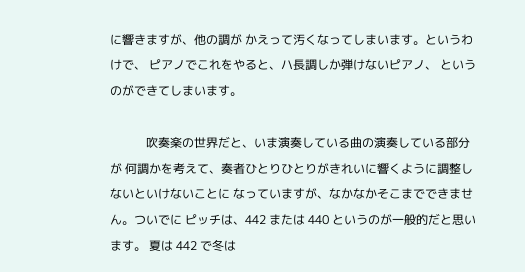に響きますが、他の調が かえって汚くなってしまいます。というわけで、 ピアノでこれをやると、ハ長調しか弾けないピアノ、 というのができてしまいます。

            吹奏楽の世界だと、いま演奏している曲の演奏している部分が 何調かを考えて、奏者ひとりひとりがきれいに響くように調整しないといけないことに なっていますが、なかなかそこまでできません。ついでに ピッチは、442 または 440 というのが一般的だと思います。 夏は 442 で冬は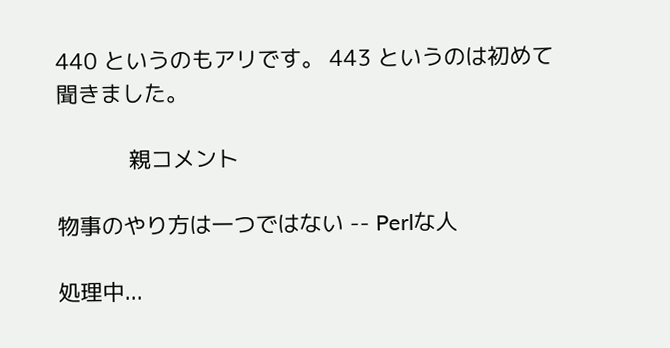440 というのもアリです。 443 というのは初めて聞きました。

            親コメント

物事のやり方は一つではない -- Perlな人

処理中...